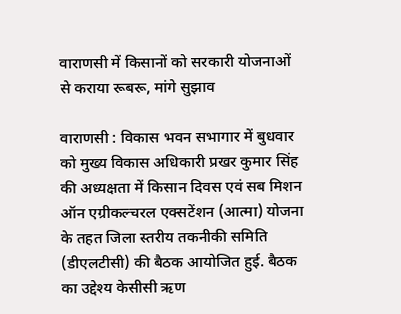वाराणसी में किसानों को सरकारी योजनाओं से कराया रूबरू, मांगे सुझाव

वाराणसी : विकास भवन सभागार में बुधवार को मुख्य विकास अधिकारी प्रखर कुमार सिंह की अध्यक्षता में किसान दिवस एवं सब मिशन ऑन एग्रीकल्चरल एक्सटेंशन (आत्मा) योजना के तहत जिला स्तरीय तकनीकी समिति (डीएलटीसी) की बैठक आयोजित हुई. बैठक का उद्देश्य केसीसी ऋण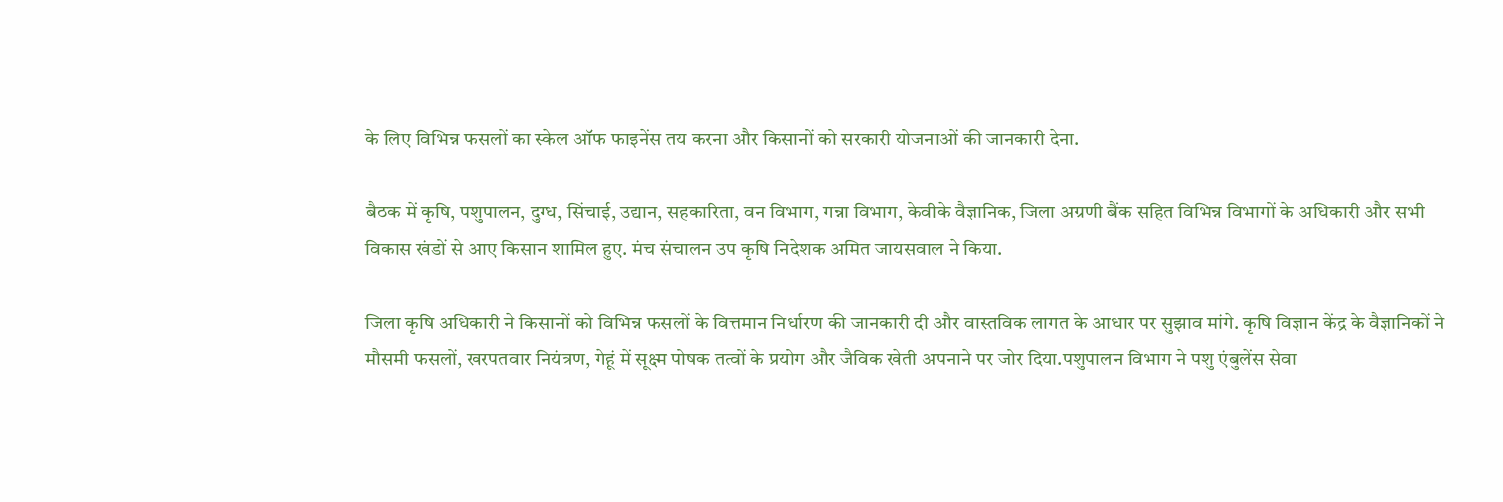के लिए विभिन्न फसलों का स्केल ऑफ फाइनेंस तय करना और किसानों को सरकारी योजनाओं की जानकारी देना.

बैठक में कृषि, पशुपालन, दुग्ध, सिंचाई, उद्यान, सहकारिता, वन विभाग, गन्ना विभाग, केवीके वैज्ञानिक, जिला अग्रणी बैंक सहित विभिन्न विभागों के अधिकारी और सभी विकास खंडों से आए किसान शामिल हुए. मंच संचालन उप कृषि निदेशक अमित जायसवाल ने किया.

जिला कृषि अधिकारी ने किसानों को विभिन्न फसलों के वित्तमान निर्धारण की जानकारी दी और वास्तविक लागत के आधार पर सुझाव मांगे. कृषि विज्ञान केंद्र के वैज्ञानिकों ने मौसमी फसलों, खरपतवार नियंत्रण, गेहूं में सूक्ष्म पोषक तत्वों के प्रयोग और जैविक खेती अपनाने पर जोर दिया.पशुपालन विभाग ने पशु एंबुलेंस सेवा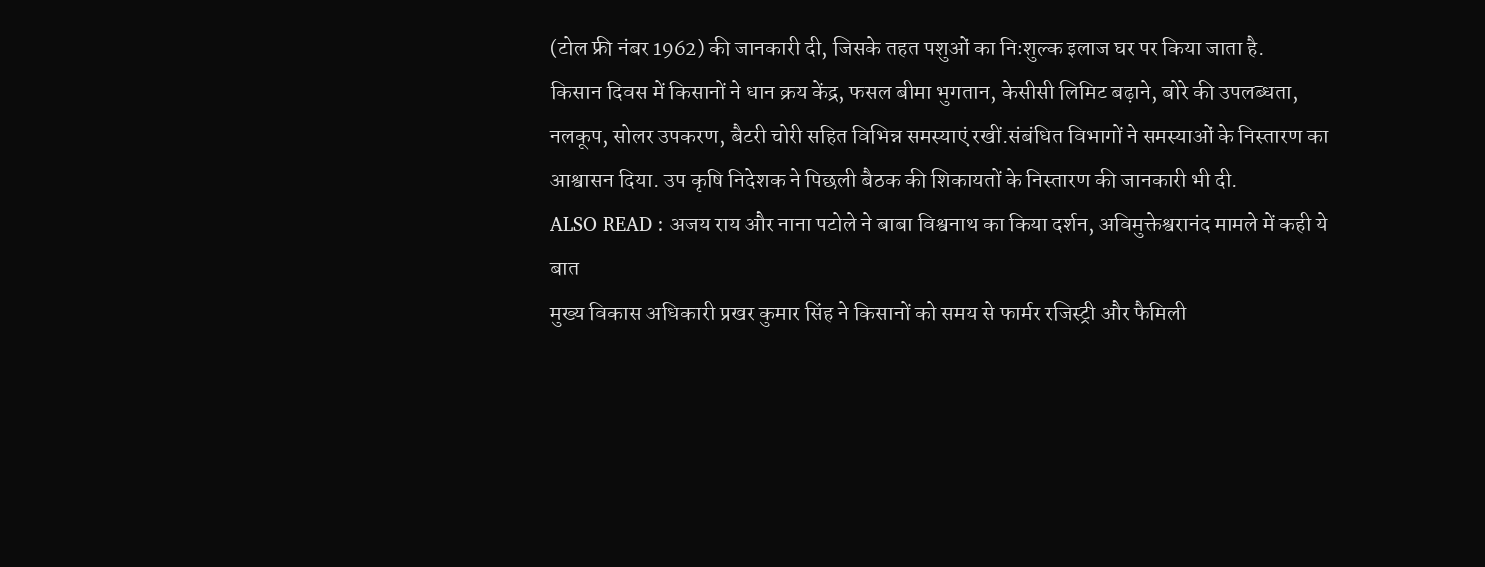(टोल फ्री नंबर 1962) की जानकारी दी, जिसके तहत पशुओं का निःशुल्क इलाज घर पर किया जाता है.
किसान दिवस में किसानों ने धान क्रय केंद्र, फसल बीमा भुगतान, केसीसी लिमिट बढ़ाने, बोरे की उपलब्धता, नलकूप, सोलर उपकरण, बैटरी चोरी सहित विभिन्न समस्याएं रखीं.संबंधित विभागों ने समस्याओं के निस्तारण का आश्वासन दिया. उप कृषि निदेशक ने पिछली बैठक की शिकायतों के निस्तारण की जानकारी भी दी.
ALSO READ : अजय राय और नाना पटोले ने बाबा विश्वनाथ का किया दर्शन, अविमुक्तेश्वरानंद मामले में कही ये बात
मुख्य विकास अधिकारी प्रखर कुमार सिंह ने किसानों को समय से फार्मर रजिस्ट्री और फैमिली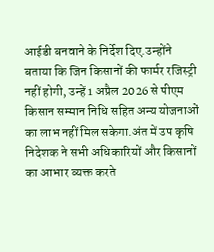आईडी बनवाने के निर्देश दिए.उन्होंने बताया कि जिन किसानों की फार्मर रजिस्ट्री नहीं होगी, उन्हें 1 अप्रैल 2026 से पीएम किसान सम्मान निधि सहित अन्य योजनाओं का लाभ नहीं मिल सकेगा.अंत में उप कृषि निदेशक ने सभी अधिकारियों और किसानों का आभार व्यक्त करते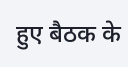हुए बैठक के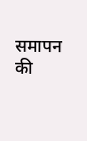समापन की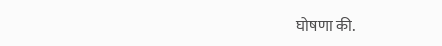घोषणा की.